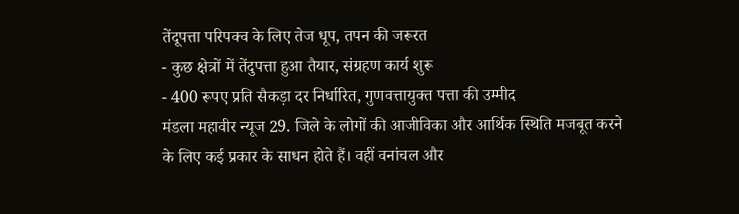तेंदूपत्ता परिपक्व के लिए तेज धूप, तपन की जरूरत
- कुछ क्षेत्रों में तेंदुपत्ता हुआ तैयार, संग्रहण कार्य शुरू
- 400 रूपए प्रति सैकड़ा दर निर्धारित, गुणवत्तायुक्त पत्ता की उम्मीद
मंडला महावीर न्यूज 29. जिले के लोगों की आजीविका और आर्थिक स्थिति मजबूत करने के लिए कई प्रकार के साधन होते हैं। वहीं वनांचल और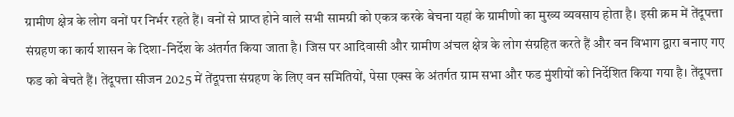ग्रामीण क्षेत्र के लोग वनों पर निर्भर रहते हैं। वनों से प्राप्त होने वाले सभी सामग्री को एकत्र करके बेचना यहां के ग्रामीणो का मुख्य व्यवसाय होता है। इसी क्रम में तेंदूपत्ता संग्रहण का कार्य शासन के दिशा-निर्देश के अंतर्गत किया जाता है। जिस पर आदिवासी और ग्रामीण अंचल क्षेत्र के लोग संग्रहित करते हैं और वन विभाग द्वारा बनाए गए फड को बेचते हैं। तेंदूपत्ता सीजन 2025 में तेंदूपत्ता संग्रहण के लिए वन समितियों, पेसा एक्स के अंतर्गत ग्राम सभा और फड मुंशीयों को निर्देशित किया गया है। तेंदूपत्ता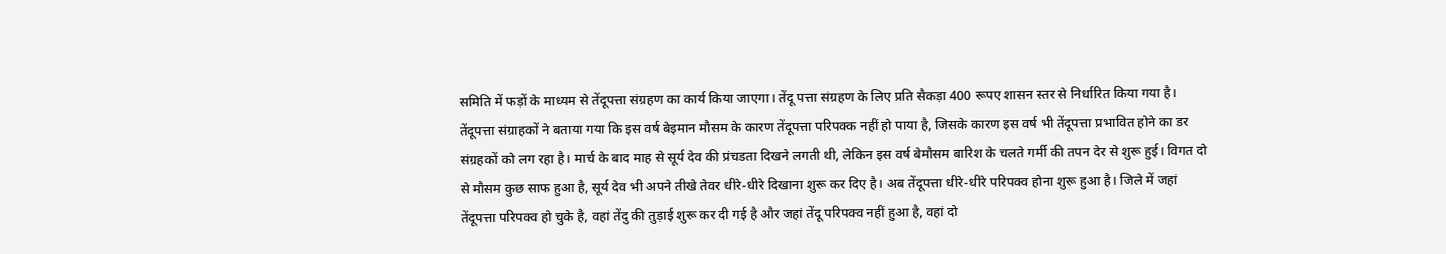समिति में फड़ों के माध्यम से तेंदूपत्ता संग्रहण का कार्य किया जाएगा। तेंदू पत्ता संग्रहण के लिए प्रति सैकड़ा 400 रूपए शासन स्तर से निर्धारित किया गया है।
तेंदूपत्ता संग्राहकों ने बताया गया कि इस वर्ष बेइमान मौसम के कारण तेंदूपत्ता परिपक्क नहीं हो पाया है, जिसके कारण इस वर्ष भी तेंदूपत्ता प्रभावित होने का डर संग्रहकों को लग रहा है। मार्च के बाद माह से सूर्य देव की प्रंचडता दिखने लगती थी, लेकिन इस वर्ष बेमौसम बारिश के चलते गर्मी की तपन देर से शुरू हुई। विगत दो से मौसम कुछ साफ हुआ है, सूर्य देव भी अपने तीखे तेवर धीरे-धीरे दिखाना शुरू कर दिए है। अब तेंदूपत्ता धीरे-धीरे परिपक्व होना शुरू हुआ है। जिले में जहां तेंदूपत्ता परिपक्व हो चुके है, वहां तेंदु की तुड़ाई शुरू कर दी गई है और जहां तेंदू परिपक्व नहीं हुआ है, वहां दो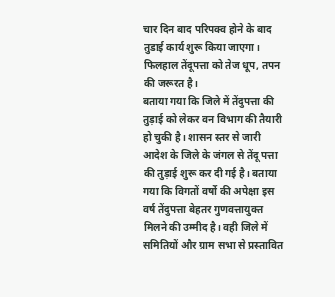चार दिन बाद परिपक्व होने के बाद तुडाई कार्य शुरू किया जाएगा। फिलहाल तेंदूपत्ता को तेज धूप, तपन की जरूरत है।
बताया गया कि जिले में तेंदुपत्ता की तुड़ाई को लेकर वन विभाग की तैयारी हो चुकी है। शासन स्तर से जारी आदेश के जिले के जंगल से तेंदू पत्ता की तुड़ाई शुरू कर दी गई है। बताया गया कि विगतों वर्षो की अपेक्षा इस वर्ष तेंदुपत्ता बेहतर गुणवत्तायुक्त मिलने की उम्मीद है। वही जिले में समितियों और ग्राम सभा से प्रस्तावित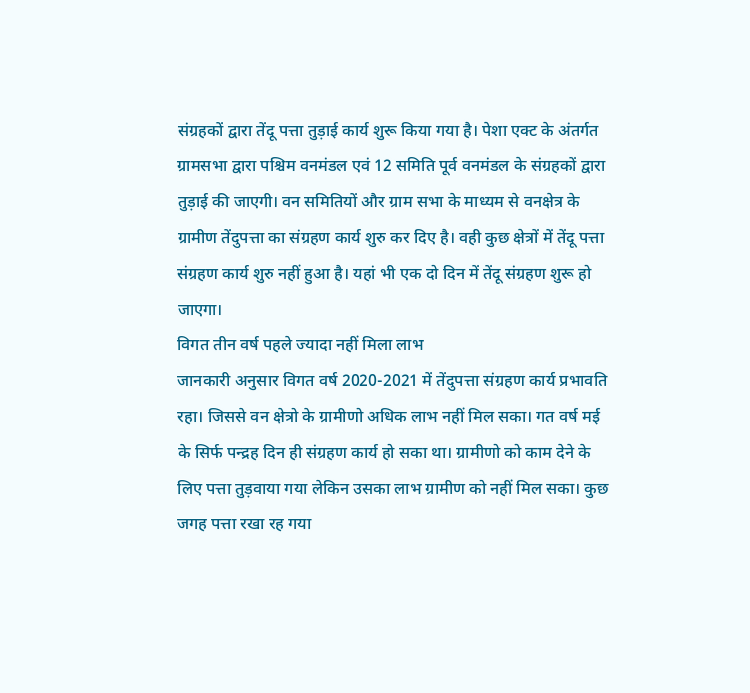संग्रहकों द्वारा तेंदू पत्ता तुड़ाई कार्य शुरू किया गया है। पेशा एक्ट के अंतर्गत ग्रामसभा द्वारा पश्चिम वनमंडल एवं 12 समिति पूर्व वनमंडल के संग्रहकों द्वारा तुड़ाई की जाएगी। वन समितियों और ग्राम सभा के माध्यम से वनक्षेत्र के ग्रामीण तेंदुपत्ता का संग्रहण कार्य शुरु कर दिए है। वही कुछ क्षेत्रों में तेंदू पत्ता संग्रहण कार्य शुरु नहीं हुआ है। यहां भी एक दो दिन में तेंदू संग्रहण शुरू हो जाएगा।
विगत तीन वर्ष पहले ज्यादा नहीं मिला लाभ
जानकारी अनुसार विगत वर्ष 2020-2021 में तेंदुपत्ता संग्रहण कार्य प्रभावति रहा। जिससे वन क्षेत्रो के ग्रामीणो अधिक लाभ नहीं मिल सका। गत वर्ष मई के सिर्फ पन्द्रह दिन ही संग्रहण कार्य हो सका था। ग्रामीणो को काम देने के लिए पत्ता तुड़वाया गया लेकिन उसका लाभ ग्रामीण को नहीं मिल सका। कुछ जगह पत्ता रखा रह गया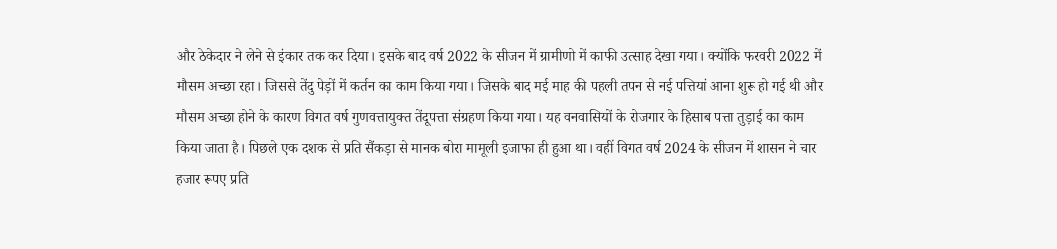और ठेकेदार ने लेने से इंकार तक कर दिया। इसके बाद वर्ष 2022 के सीजन में ग्रामीणो में काफी उत्साह देखा गया। क्योंकि फरवरी 2022 में मौसम अच्छा रहा। जिससे तेंदु पेड़ों में कर्तन का काम किया गया। जिसके बाद मई माह की पहली तपन से नई पत्तियां आना शुरू हो गई थी और मौसम अच्छा होने के कारण विगत वर्ष गुणवत्तायुक्त तेंदूपत्ता संग्रहण किया गया। यह वनवासियों के रोजगार के हिसाब पत्ता तुड़ाई का काम किया जाता है। पिछले एक दशक से प्रति सैंकड़ा से मानक बोरा मामूली इजाफा ही हुआ था। वहीं विगत वर्ष 2024 के सीजन में शासन ने चार हजार रूपए प्रति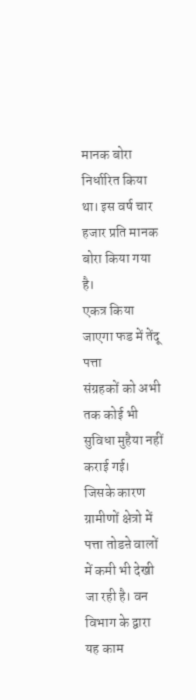मानक बोरा निर्धारित किया था। इस वर्ष चार हजार प्रति मानक बोरा किया गया है।
एकत्र किया जाएगा फड में तेंदू पत्ता
संग्रहकों को अभी तक कोई भी सुविधा मुहैया नहीं कराई गई। जिसके कारण ग्रामीणों क्षेत्रो में पत्ता तोडऩे वालों में कमी भी देखी जा रही है। वन विभाग के द्वारा यह काम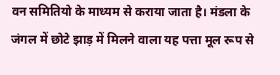वन समितियो के माध्यम से कराया जाता है। मंडला के जंगल में छोटे झाड़ में मिलने वाला यह पत्ता मूल रूप से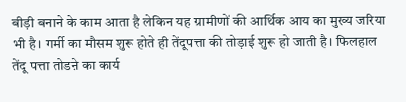बीड़ी बनाने के काम आता है लेकिन यह ग्रामीणों की आर्थिक आय का मुख्य जरिया भी है। गर्मी का मौसम शुरू होते ही तेंदूपत्ता की तोड़ाई शुरू हो जाती है। फिलहाल तेंदू पत्ता तोडऩे का कार्य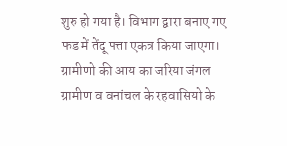शुरु हो गया है। विभाग द्वारा बनाए गए फड में तेंदू पत्ता एकत्र किया जाएगा।
ग्रामीणो की आय का जरिया जंगल
ग्रामीण व वनांचल के रहवासियो के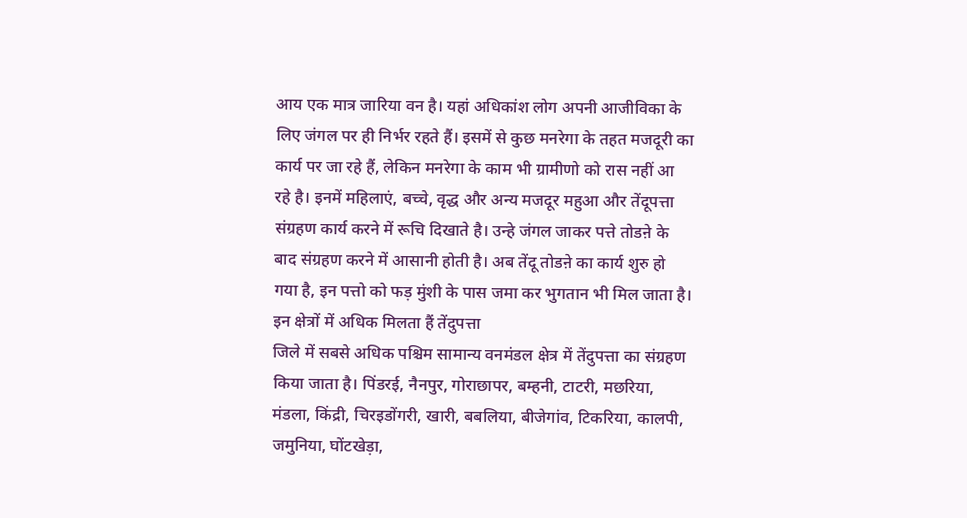आय एक मात्र जारिया वन है। यहां अधिकांश लोग अपनी आजीविका के लिए जंगल पर ही निर्भर रहते हैं। इसमें से कुछ मनरेगा के तहत मजदूरी का कार्य पर जा रहे हैं, लेकिन मनरेगा के काम भी ग्रामीणो को रास नहीं आ रहे है। इनमें महिलाएं, बच्चे, वृद्ध और अन्य मजदूर महुआ और तेंदूपत्ता संग्रहण कार्य करने में रूचि दिखाते है। उन्हे जंगल जाकर पत्ते तोडऩे के बाद संग्रहण करने में आसानी होती है। अब तेंदू तोडऩे का कार्य शुरु हो गया है, इन पत्तो को फड़ मुंशी के पास जमा कर भुगतान भी मिल जाता है।
इन क्षेत्रों में अधिक मिलता हैं तेंदुपत्ता
जिले में सबसे अधिक पश्चिम सामान्य वनमंडल क्षेत्र में तेंदुपत्ता का संग्रहण किया जाता है। पिंडरई, नैनपुर, गोराछापर, बम्हनी, टाटरी, मछरिया, मंडला, किंद्री, चिरइडोंगरी, खारी, बबलिया, बीजेगांव, टिकरिया, कालपी, जमुनिया, घोंटखेड़ा,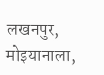लखनपुर, मोइयानाला,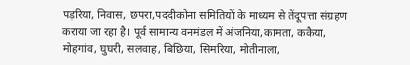पड़रिया, निवास, छपरा,पददीकोना समितियों के माध्यम से तेंदूपत्ता संग्रहण कराया जा रहा है। पूर्व सामान्य वनमंडल में अंजनिया,कामता, ककैया, मोहगांव, घुघरी, सलवाह, बिछिया, सिमरिया, मोतीनाला,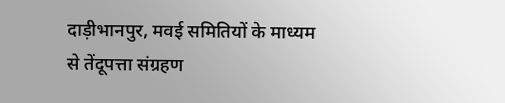दाड़ीभानपुर, मवई समितियों के माध्यम से तेंदूपत्ता संग्रहण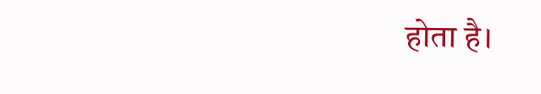होता है।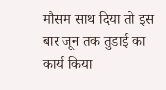मौसम साथ दिया तो इस बार जून तक तुडाई का कार्य किया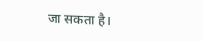जा सकता है।